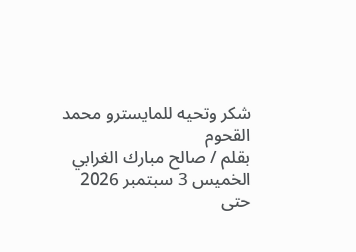شكر وتحيه للمايسترو محمد القحوم
بقلم / صالح مبارك الغرابي
الخميس 3 سبتمبر 2026
حتى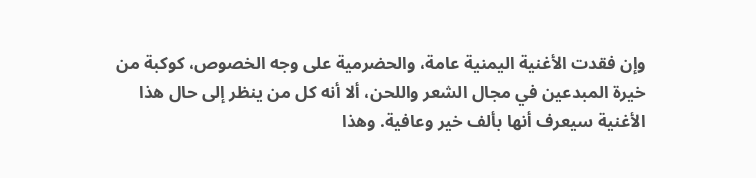وإن فقدت الأغنية اليمنية عامة، والحضرمية على وجه الخصوص، كوكبة من خيرة المبدعين في مجال الشعر واللحن، ألا أنه كل من ينظر إلى حال هذا الأغنية سيعرف أنها بألف خير وعافية. وهذا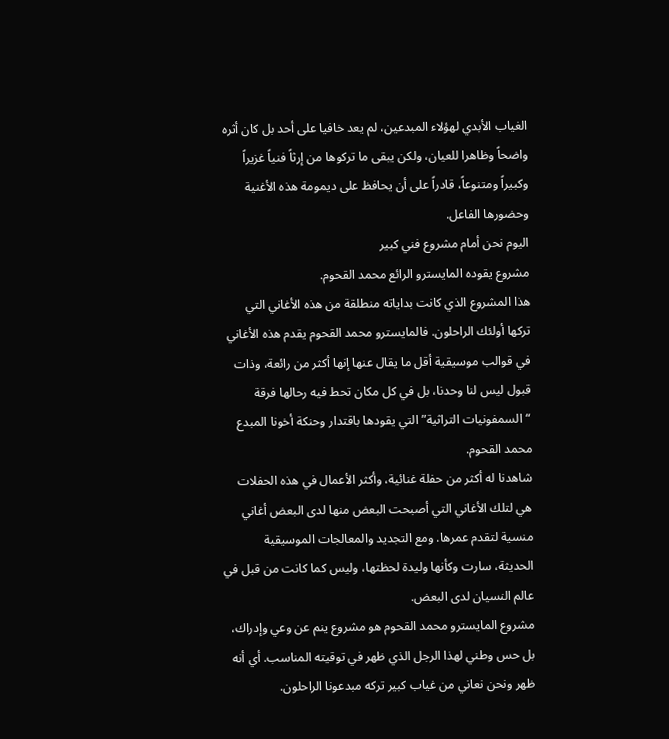الغياب الأبدي لهؤلاء المبدعين، لم يعد خافيا على أحد بل كان أثره واضحاً وظاهرا للعيان، ولكن يبقى ما تركوها من إرثاً فنياً غزيراً وكبيراً ومتنوعاً، قادراً على أن يحافظ على ديمومة هذه الأغنية وحضورها الفاعل.
اليوم نحن أمام مشروع فني كبير
مشروع يقوده المايسترو الرائع محمد القحوم.
هذا المشروع الذي كانت بداياته منطلقة من هذه الأغاني التي تركها أولئك الراحلون. فالمايسترو محمد القحوم يقدم هذه الأغاني في قوالب موسيقية أقل ما يقال عنها إنها أكثر من رائعة، وذات قبول ليس لنا وحدنا، بل في كل مكان تحط فيه رحالها فرقة “السمفونيات التراثية” التي يقودها باقتدار وحنكة أخونا المبدع محمد القحوم.
شاهدنا له أكثر من حفلة غنائية، وأكثر الأعمال في هذه الحفلات هي لتلك الأغاني التي أصبحت البعض منها لدى البعض أغاني منسية لتقدم عمرها. ومع التجديد والمعالجات الموسيقية الحديثة، سارت وكأنها وليدة لحظتها، وليس كما كانت من قبل في عالم النسيان لدى البعض.
مشروع المايسترو محمد القحوم هو مشروع ينم عن وعي وإدراك، بل حس وطني لهذا الرجل الذي ظهر في توقيته المناسب. أي أنه ظهر ونحن نعاني من غياب كبير تركه مبدعونا الراحلون.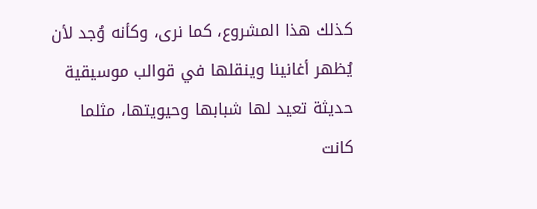كذلك هذا المشروع، كما نرى، وكأنه وُجد لأن يُظهر أغانينا وينقلها في قوالب موسيقية حديثة تعيد لها شبابها وحيويتها، مثلما كانت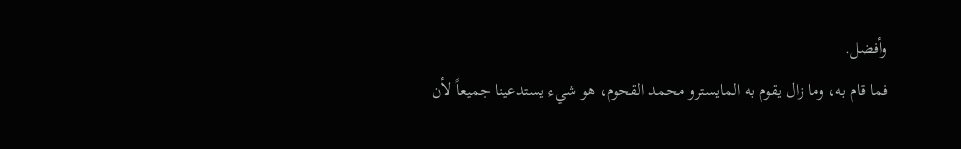وأفضل.
فما قام به، وما زال يقوم به المايسترو محمد القحوم، هو شيء يستدعينا جميعاً لأن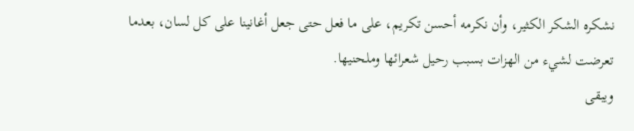نشكره الشكر الكثير، وأن نكرمه أحسن تكريم، على ما فعل حتى جعل أغانينا على كل لسان، بعدما تعرضت لشيء من الهزات بسبب رحيل شعرائها وملحنيها.
ويبقى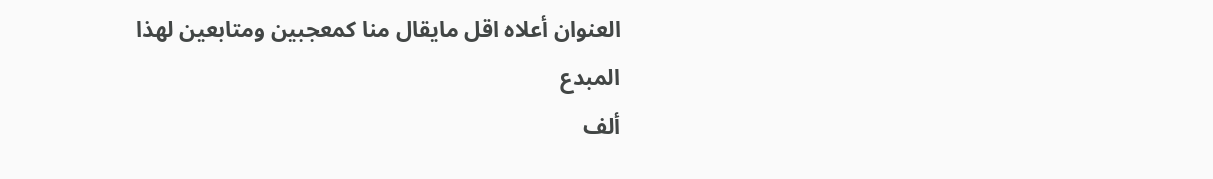العنوان أعلاه اقل مايقال منا كمعجبين ومتابعين لهذا المبدع
ألف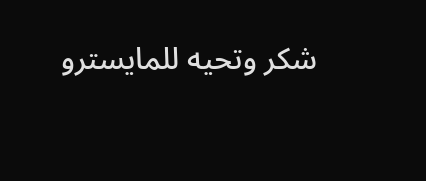شكر وتحيه للمايسترو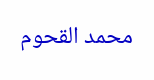محمد القحوم